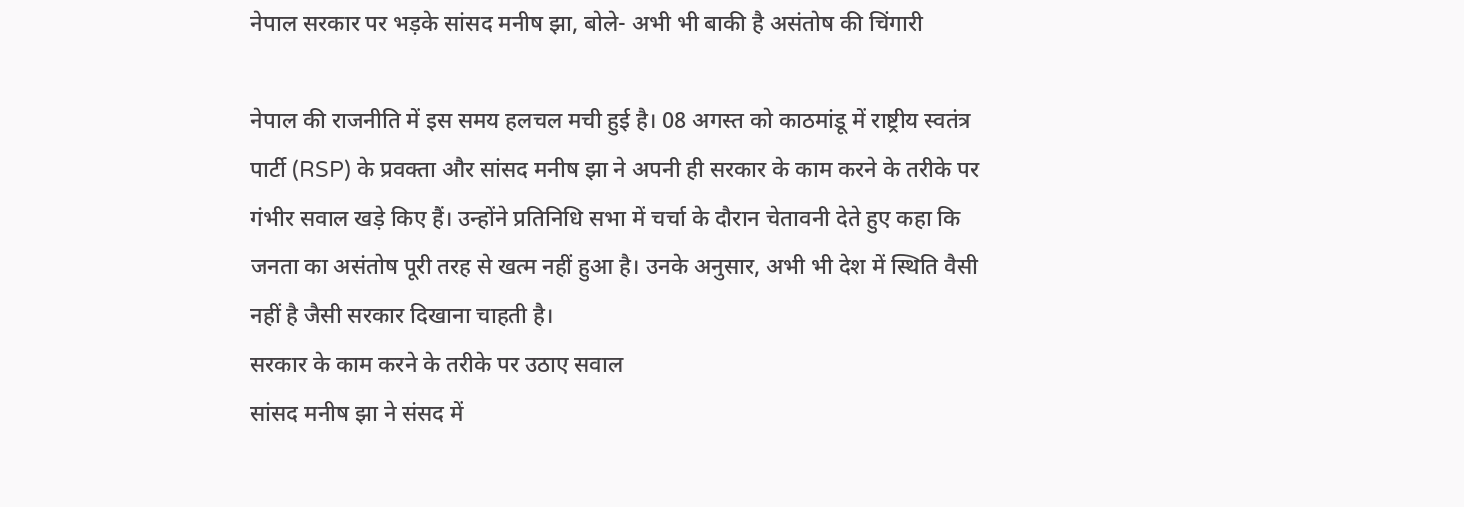नेपाल सरकार पर भड़के सांसद मनीष झा, बोले- अभी भी बाकी है असंतोष की चिंगारी

नेपाल की राजनीति में इस समय हलचल मची हुई है। 08 अगस्त को काठमांडू में राष्ट्रीय स्वतंत्र पार्टी (RSP) के प्रवक्ता और सांसद मनीष झा ने अपनी ही सरकार के काम करने के तरीके पर गंभीर सवाल खड़े किए हैं। उन्होंने प्रतिनिधि सभा में चर्चा के दौरान चेतावनी देते हुए कहा कि जनता का असंतोष पूरी तरह से खत्म नहीं हुआ है। उनके अनुसार, अभी भी देश में स्थिति वैसी नहीं है जैसी सरकार दिखाना चाहती है।
सरकार के काम करने के तरीके पर उठाए सवाल
सांसद मनीष झा ने संसद में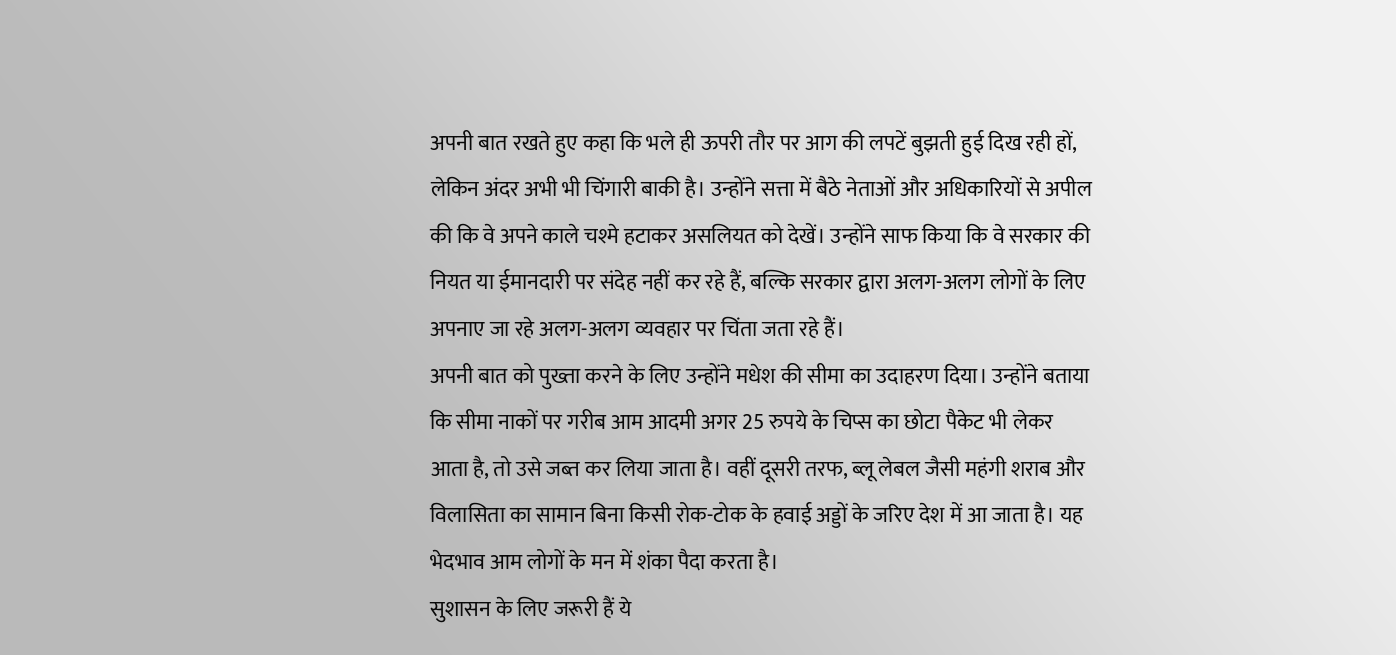अपनी बात रखते हुए कहा कि भले ही ऊपरी तौर पर आग की लपटें बुझती हुई दिख रही हों, लेकिन अंदर अभी भी चिंगारी बाकी है। उन्होंने सत्ता में बैठे नेताओं और अधिकारियों से अपील की कि वे अपने काले चश्मे हटाकर असलियत को देखें। उन्होंने साफ किया कि वे सरकार की नियत या ईमानदारी पर संदेह नहीं कर रहे हैं, बल्कि सरकार द्वारा अलग-अलग लोगों के लिए अपनाए जा रहे अलग-अलग व्यवहार पर चिंता जता रहे हैं।
अपनी बात को पुख्ता करने के लिए उन्होंने मधेश की सीमा का उदाहरण दिया। उन्होंने बताया कि सीमा नाकों पर गरीब आम आदमी अगर 25 रुपये के चिप्स का छोटा पैकेट भी लेकर आता है, तो उसे जब्त कर लिया जाता है। वहीं दूसरी तरफ, ब्लू लेबल जैसी महंगी शराब और विलासिता का सामान बिना किसी रोक-टोक के हवाई अड्डों के जरिए देश में आ जाता है। यह भेदभाव आम लोगों के मन में शंका पैदा करता है।
सुशासन के लिए जरूरी हैं ये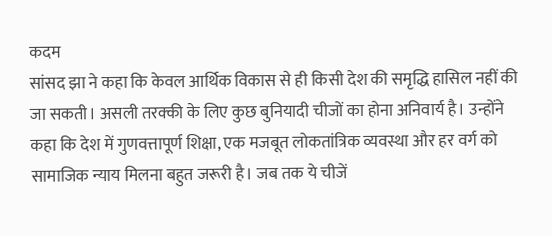कदम
सांसद झा ने कहा कि केवल आर्थिक विकास से ही किसी देश की समृद्धि हासिल नहीं की जा सकती। असली तरक्की के लिए कुछ बुनियादी चीजों का होना अनिवार्य है। उन्होंने कहा कि देश में गुणवत्तापूर्ण शिक्षा, एक मजबूत लोकतांत्रिक व्यवस्था और हर वर्ग को सामाजिक न्याय मिलना बहुत जरूरी है। जब तक ये चीजें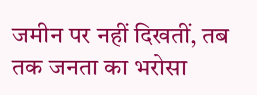जमीन पर नहीं दिखतीं, तब तक जनता का भरोसा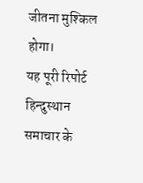जीतना मुश्किल होगा।
यह पूरी रिपोर्ट हिन्दुस्थान समाचार के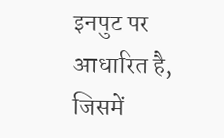इनपुट पर आधारित है, जिसमें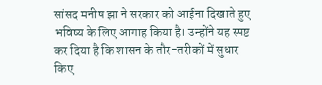सांसद मनीष झा ने सरकार को आईना दिखाते हुए भविष्य के लिए आगाह किया है। उन्होंने यह स्पष्ट कर दिया है कि शासन के तौर-तरीकों में सुधार किए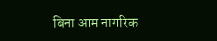बिना आम नागरिक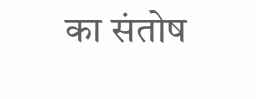का संतोष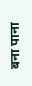बना पाना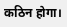कठिन होगा।